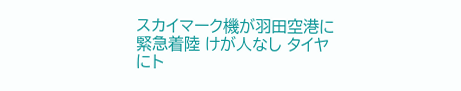スカイマーク機が羽田空港に緊急着陸 けが人なし タイヤにト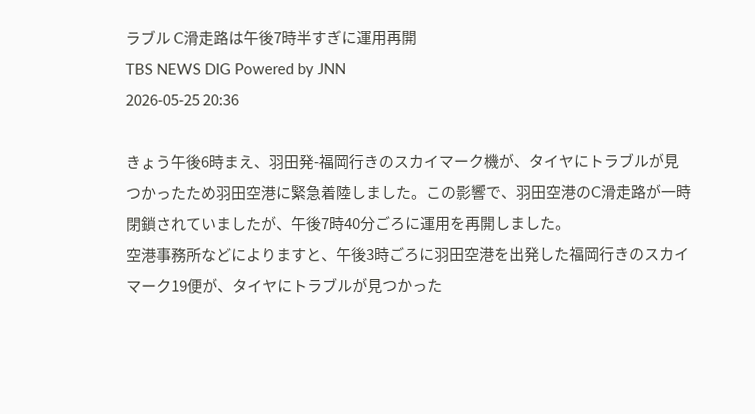ラブル C滑走路は午後7時半すぎに運用再開
TBS NEWS DIG Powered by JNN
2026-05-25 20:36

きょう午後6時まえ、羽田発-福岡行きのスカイマーク機が、タイヤにトラブルが見つかったため羽田空港に緊急着陸しました。この影響で、羽田空港のC滑走路が一時閉鎖されていましたが、午後7時40分ごろに運用を再開しました。
空港事務所などによりますと、午後3時ごろに羽田空港を出発した福岡行きのスカイマーク19便が、タイヤにトラブルが見つかった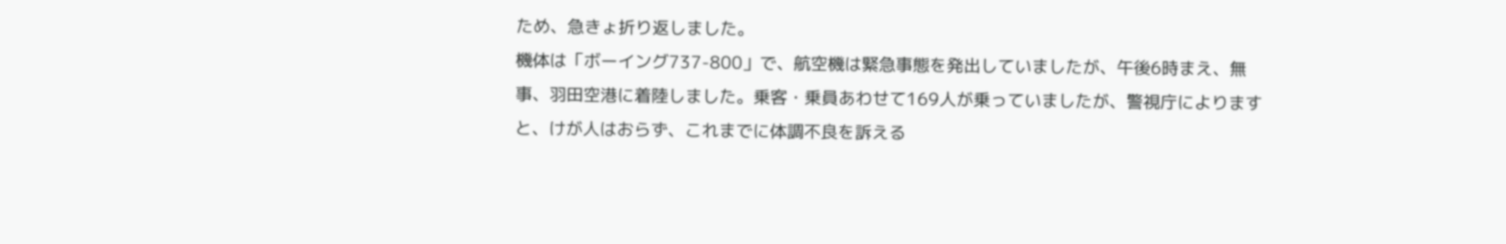ため、急きょ折り返しました。
機体は「ボーイング737-800」で、航空機は緊急事態を発出していましたが、午後6時まえ、無事、羽田空港に着陸しました。乗客・乗員あわせて169人が乗っていましたが、警視庁によりますと、けが人はおらず、これまでに体調不良を訴える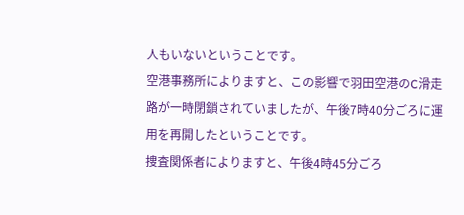人もいないということです。
空港事務所によりますと、この影響で羽田空港のC滑走路が一時閉鎖されていましたが、午後7時40分ごろに運用を再開したということです。
捜査関係者によりますと、午後4時45分ごろ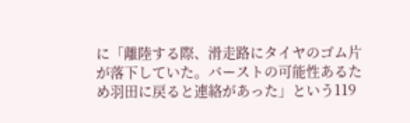に「離陸する際、滑走路にタイヤのゴム片が落下していた。バーストの可能性あるため羽田に戻ると連絡があった」という119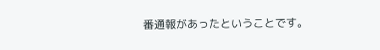番通報があったということです。